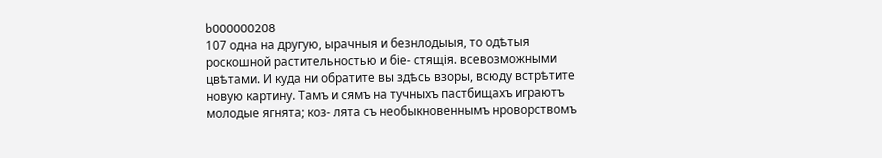b000000208
107 одна на другую, ырачныя и безнлодыыя, то одѣтыя роскошной растительностью и біе- стящія. всевозможными цвѣтами. И куда ни обратите вы здѣсь взоры, всюду встрѣтите новую картину. Тамъ и сямъ на тучныхъ пастбищахъ играютъ молодые ягнята; коз- лята съ необыкновеннымъ нроворствомъ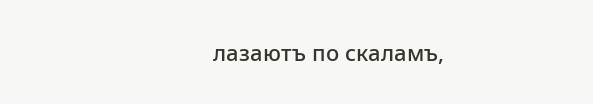лазаютъ по скаламъ,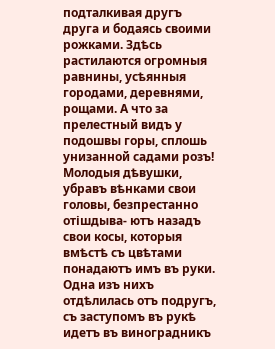подталкивая другъ друга и бодаясь своими рожками. Здѣсь растилаются огромныя равнины, усѣянныя городами, деревнями, рощами. А что за прелестный видъ у подошвы горы, сплошь унизанной садами розъ! Молодыя дѣвушки, убравъ вѣнками свои головы, безпрестанно отішдыва- ютъ назадъ свои косы, которыя вмѣстѣ съ цвѣтами понадаютъ имъ въ руки. Одна изъ нихъ отдѣлилась отъ подругъ, съ заступомъ въ рукѣ идетъ въ виноградникъ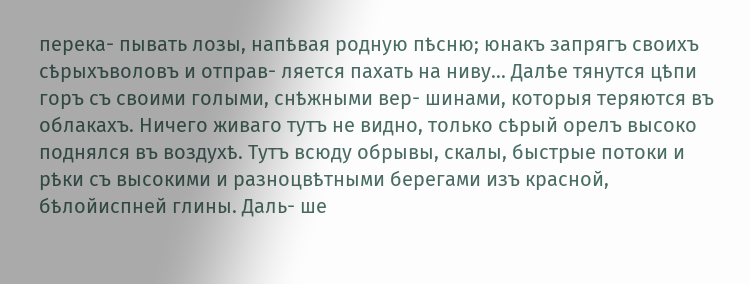перека- пывать лозы, напѣвая родную пѣсню; юнакъ запрягъ своихъ сѣрыхъволовъ и отправ- ляется пахать на ниву... Далѣе тянутся цѣпи горъ съ своими голыми, снѣжными вер- шинами, которыя теряются въ облакахъ. Ничего живаго тутъ не видно, только сѣрый орелъ высоко поднялся въ воздухѣ. Тутъ всюду обрывы, скалы, быстрые потоки и рѣки съ высокими и разноцвѣтными берегами изъ красной, бѣлойиспней глины. Даль- ше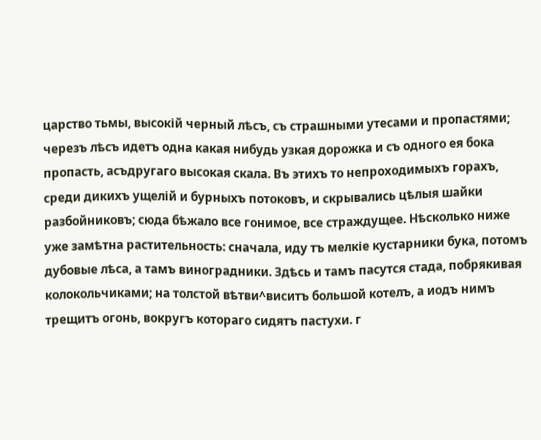царство тьмы, высокій черный лѣсъ, съ страшными утесами и пропастями; черезъ лѣсъ идетъ одна какая нибудь узкая дорожка и съ одного ея бока пропасть, асъдругаго высокая скала. Въ этихъ то непроходимыхъ горахъ, среди дикихъ ущелій и бурныхъ потоковъ, и скрывались цѣлыя шайки разбойниковъ; сюда бѣжало все гонимое, все страждущее. Нѣсколько ниже уже замѣтна растительность: сначала, иду тъ мелкіе кустарники бука, потомъ дубовые лѣса, а тамъ виноградники. Здѣсь и тамъ пасутся стада, побрякивая колокольчиками; на толстой вѣтви^виситъ большой котелъ, а иодъ нимъ трещитъ огонь, вокругъ котораго сидятъ пастухи. г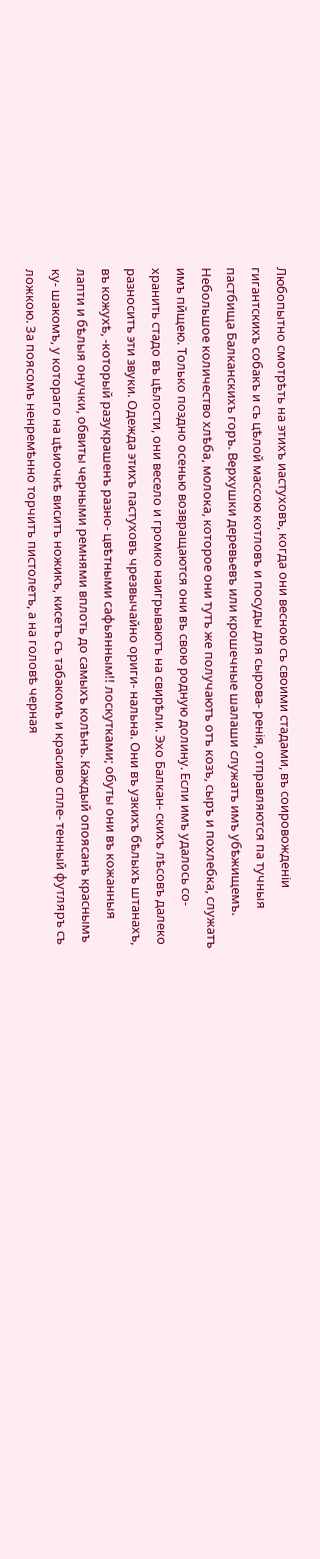Любопытно смотрѣть на этихъ иастуховъ, когда они весною съ своими стадами, въ соировожденіи гигантскихъ собакъ и съ цѣлой массою котловъ и посуды для сырова- ренія, отправляются па тучныя пастбища Балканскихъ горъ. Верхушки деревьевъ или крошечные шалаши служатъ имъ убѣжищемъ. Небольшое количество хлѣба, молока, которое они тутъ же получаютъ отъ козъ, сыръ и похлебка, служатъ имъ пйщею. Только поздно осенью возвращаются они въ свою родную долину. Если имъ удалось со- хранить стадо въ цѣлости, они весело и громко наигрываютъ на свирѣли. Эхо Балкан- скихъ лѣсовъ далеко разноситъ эти звуки. Одежда этихъ пастуховъ чрезвычайно ориги- нальна. Они въ узкихъ бѣлыхъ штанахъ, въ кожухѣ, -который разукрашенъ разно- цвѣтными сафьянным!! лоскутками; обуты они въ кожанныя лапти и бѣлыя онучки, обвиты черными ремнями вплоть до самыхъ колѣнъ. Каждый опоясанъ краснымъ ку- шакомъ, у котораго на цѣиочкѣ виситъ ножикъ, кисетъ съ табакомъ и красиво спле- тенный футляръ съ ложкою. За поясомъ ненремѣнно торчитъ пистолетъ, а на головѣ черная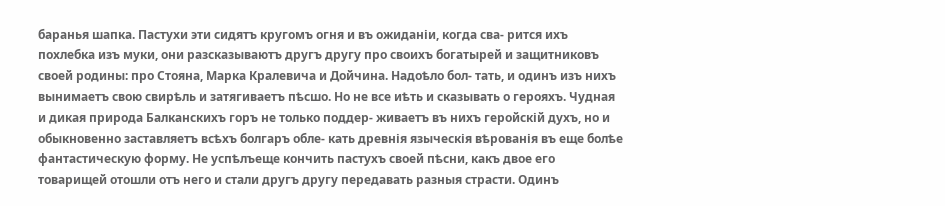баранья шапка. Пастухи эти сидятъ кругомъ огня и въ ожиданіи, когда сва- рится ихъ похлебка изъ муки, они разсказываютъ другъ другу про своихъ богатырей и защитниковъ своей родины: про Стояна, Марка Кралевича и Дойчина. Надоѣло бол- тать, и одинъ изъ нихъ вынимаетъ свою свирѣль и затягиваетъ пѣсшо. Но не все иѣть и сказывать о герояхъ. Чудная и дикая природа Балканскихъ горъ не только поддер- живаетъ въ нихъ геройскій духъ, но и обыкновенно заставляетъ всѣхъ болгаръ обле- кать древнія языческія вѣрованія въ еще болѣе фантастическую форму. Не успѣлъеще кончить пастухъ своей пѣсни, какъ двое его товарищей отошли отъ него и стали другъ другу передавать разныя страсти. Одинъ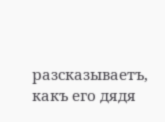разсказываетъ, какъ его дядя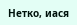Нетко, иася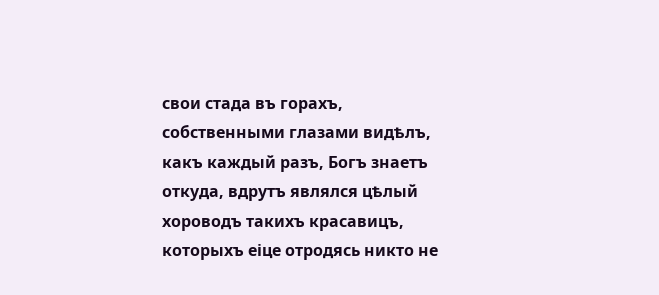свои стада въ горахъ, собственными глазами видѣлъ, какъ каждый разъ, Богъ знаетъ откуда, вдрутъ являлся цѣлый хороводъ такихъ красавицъ, которыхъ еіце отродясь никто не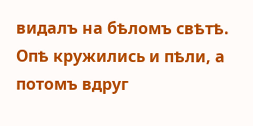видалъ на бѣломъ свѣтѣ. Опѣ кружились и пѣли, а потомъ вдруг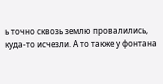ь точно сквозь землю провалились, куда-то исчезли. А то также у фонтана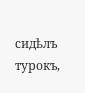сидѣлъ турокъ,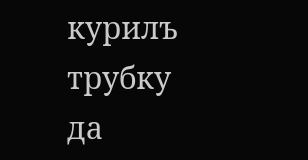курилъ трубку да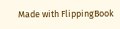Made with FlippingBook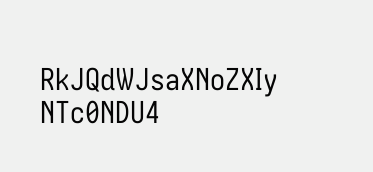RkJQdWJsaXNoZXIy NTc0NDU4